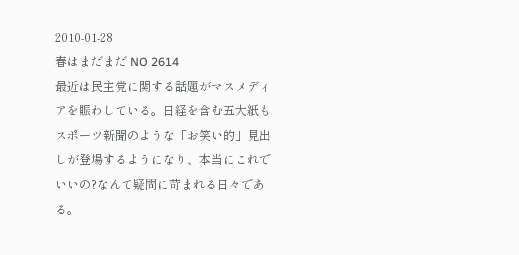2010-01-28
春はまだまだ NO 2614
最近は民主党に関する話題がマスメディアを賑わしている。日経を含む五大紙もスポーツ新聞のような「お笑い的」見出しが登場するようになり、本当にこれでいいの?なんて疑問に苛まれる日々である。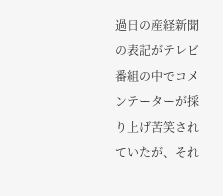過日の産経新聞の表記がテレビ番組の中でコメンテーターが採り上げ苦笑されていたが、それ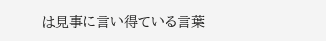は見事に言い得ている言葉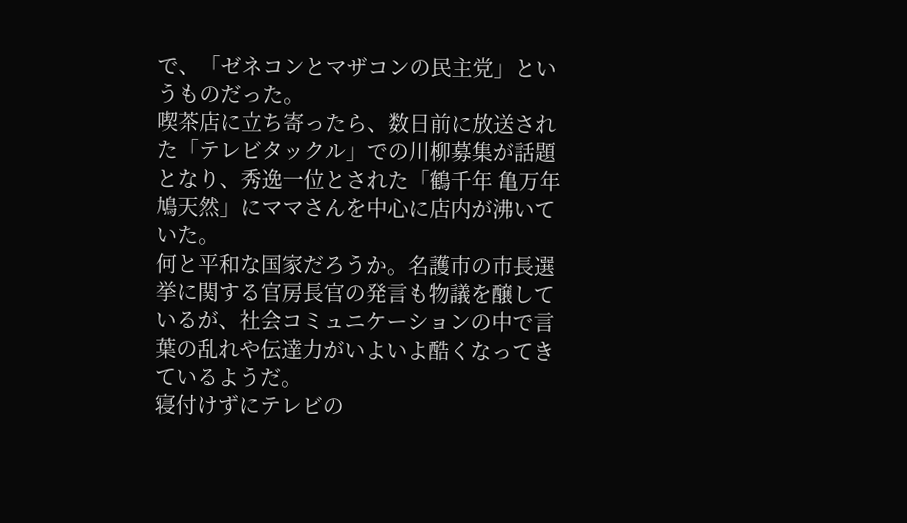で、「ゼネコンとマザコンの民主党」というものだった。
喫茶店に立ち寄ったら、数日前に放送された「テレビタックル」での川柳募集が話題となり、秀逸一位とされた「鶴千年 亀万年 鳩天然」にママさんを中心に店内が沸いていた。
何と平和な国家だろうか。名護市の市長選挙に関する官房長官の発言も物議を醸しているが、社会コミュニケーションの中で言葉の乱れや伝達力がいよいよ酷くなってきているようだ。
寝付けずにテレビの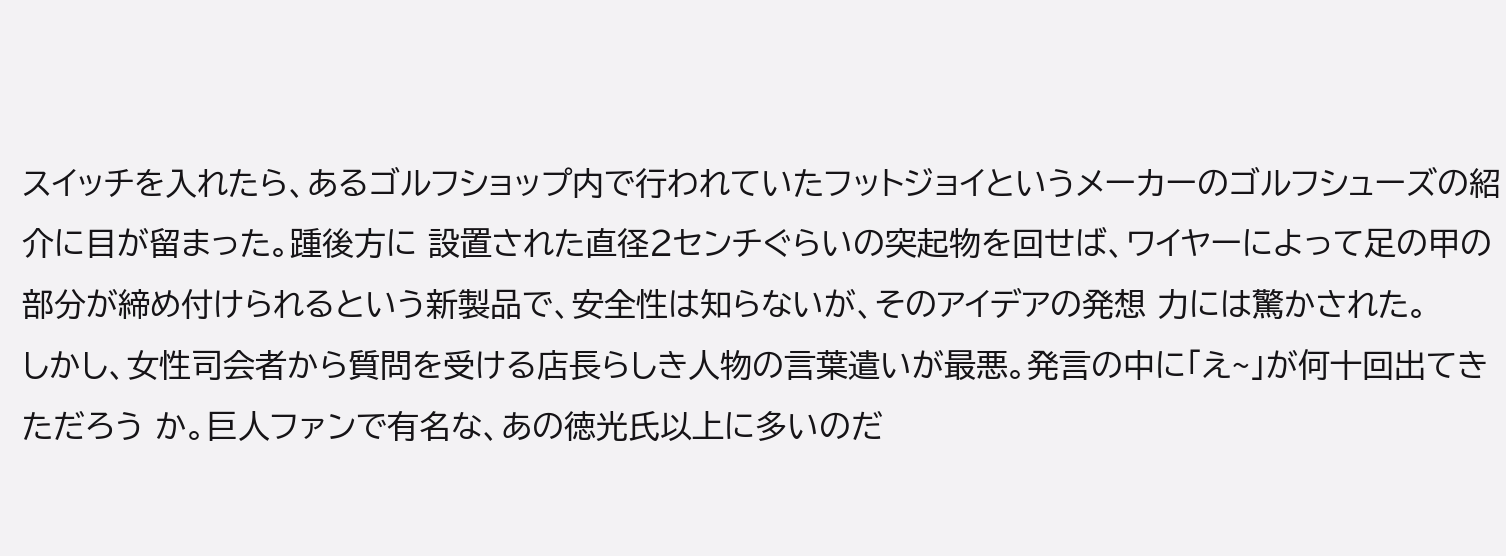スイッチを入れたら、あるゴルフショップ内で行われていたフットジョイというメーカーのゴルフシューズの紹介に目が留まった。踵後方に 設置された直径2センチぐらいの突起物を回せば、ワイヤーによって足の甲の部分が締め付けられるという新製品で、安全性は知らないが、そのアイデアの発想 力には驚かされた。
しかし、女性司会者から質問を受ける店長らしき人物の言葉遣いが最悪。発言の中に「え~」が何十回出てきただろう か。巨人ファンで有名な、あの徳光氏以上に多いのだ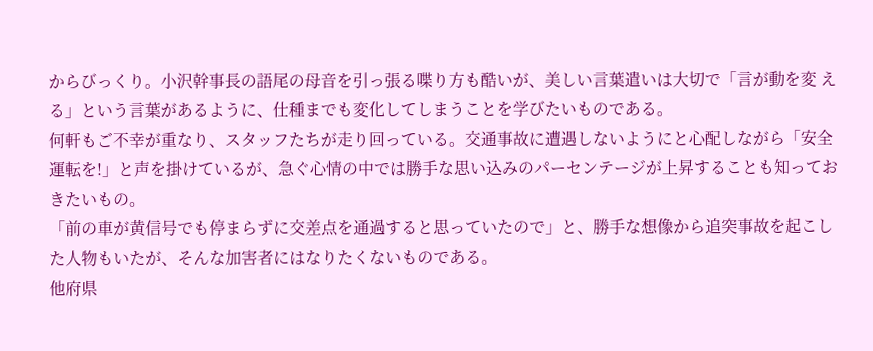からびっくり。小沢幹事長の語尾の母音を引っ張る喋り方も酷いが、美しい言葉遣いは大切で「言が動を変 える」という言葉があるように、仕種までも変化してしまうことを学びたいものである。
何軒もご不幸が重なり、スタッフたちが走り回っている。交通事故に遭遇しないようにと心配しながら「安全運転を!」と声を掛けているが、急ぐ心情の中では勝手な思い込みのパーセンテージが上昇することも知っておきたいもの。
「前の車が黄信号でも停まらずに交差点を通過すると思っていたので」と、勝手な想像から追突事故を起こした人物もいたが、そんな加害者にはなりたくないものである。
他府県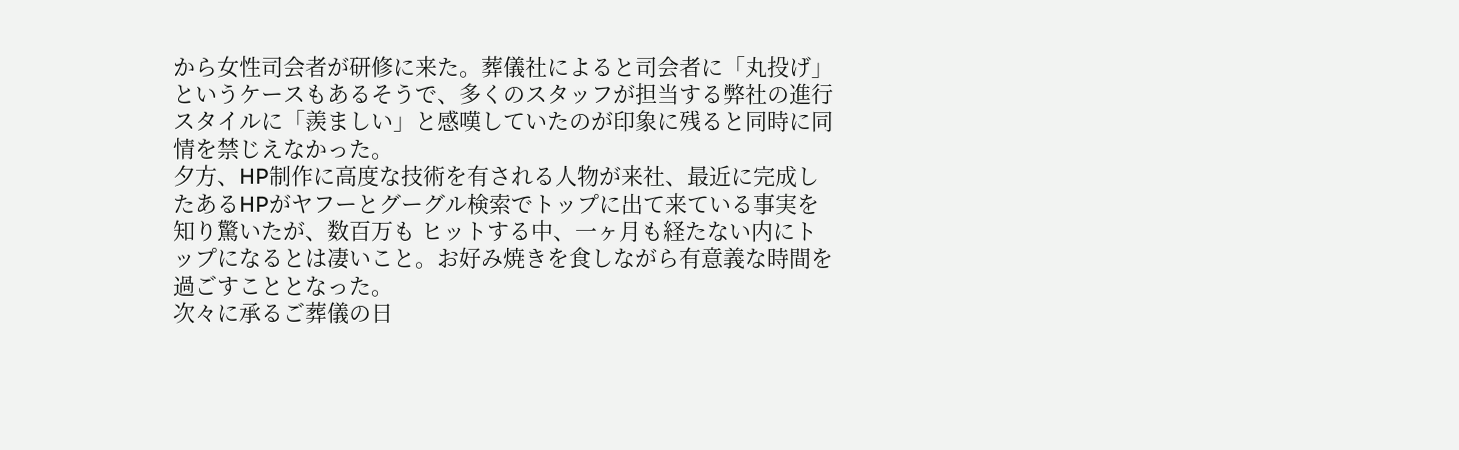から女性司会者が研修に来た。葬儀社によると司会者に「丸投げ」というケースもあるそうで、多くのスタッフが担当する弊社の進行スタイルに「羨ましい」と感嘆していたのが印象に残ると同時に同情を禁じえなかった。
夕方、HP制作に高度な技術を有される人物が来社、最近に完成したあるHPがヤフーとグーグル検索でトップに出て来ている事実を知り驚いたが、数百万も ヒットする中、一ヶ月も経たない内にトップになるとは凄いこと。お好み焼きを食しながら有意義な時間を過ごすこととなった。
次々に承るご葬儀の日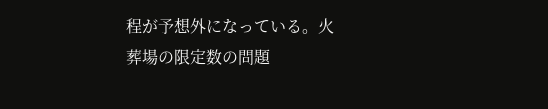程が予想外になっている。火葬場の限定数の問題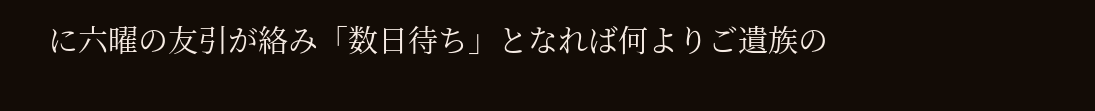に六曜の友引が絡み「数日待ち」となれば何よりご遺族の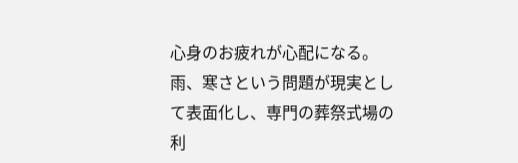心身のお疲れが心配になる。
雨、寒さという問題が現実として表面化し、専門の葬祭式場の利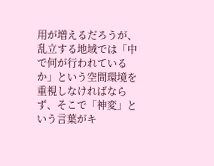用が増えるだろうが、乱立する地域では「中で何が行われているか」という空間環境を重視しなければならず、そこで「神変」という言葉がキ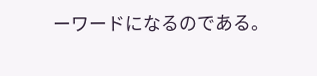ーワードになるのである。